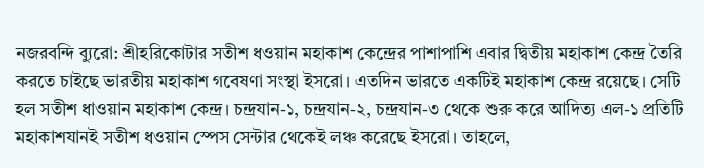নজরবন্দি ব্যুরো: শ্রীহরিকোটার সতীশ ধওয়ান মহাকাশ কেন্দ্রের পাশাপাশি এবার দ্বিতীয় মহাকাশ কেন্দ্র তৈরি করতে চাইছে ভারতীয় মহাকাশ গবেষণা সংস্থা ইসরো। এতদিন ভারতে একটিই মহাকাশ কেন্দ্র রয়েছে। সেটি হল সতীশ ধাওয়ান মহাকাশ কেন্দ্র। চন্দ্রযান-১, চন্দ্রযান-২, চন্দ্রযান-৩ থেকে শুরু করে আদিত্য এল-১ প্রতিটি মহাকাশযানই সতীশ ধওয়ান স্পেস সেন্টার থেকেই লঞ্চ করেছে ইসরো। তাহলে,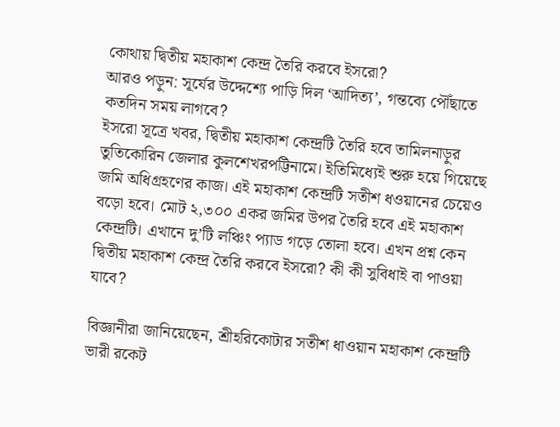কোথায় দ্বিতীয় মহাকাশ কেন্দ্র তৈরি করবে ইসরো?
আরও পড়ুন: সূর্যের উদ্দেশ্যে পাড়ি দিল ‘আদিত্য’, গন্তব্যে পৌঁছাতে কতদিন সময় লাগবে?
ইসরো সূত্রে খবর, দ্বিতীয় মহাকাশ কেন্দ্রটি তৈরি হবে তামিলনাড়ুর তুতিকোরিন জেলার কুলশেখরপট্টিনামে। ইতিমিধ্যেই শুরু হয়ে গিয়েছে জমি অধিগ্রহণের কাজ। এই মহাকাশ কেন্দ্রটি সতীশ ধওয়ানের চেয়েও বড়ো হবে। মোট ২,৩০০ একর জমির উপর তৈরি হবে এই মহাকাশ কেন্দ্রটি। এখানে দু’টি লঞ্চিং প্যাড গড়ে তোলা হবে। এখন প্রশ্ন কেন দ্বিতীয় মহাকাশ কেন্দ্র তৈরি করবে ইসরো? কী কী সুবিধাই বা পাওয়া যাবে?

বিজ্ঞানীরা জানিয়েছেন, শ্রীহরিকোটার সতীশ ধাওয়ান মহাকাশ কেন্দ্রটি ভারী রকেট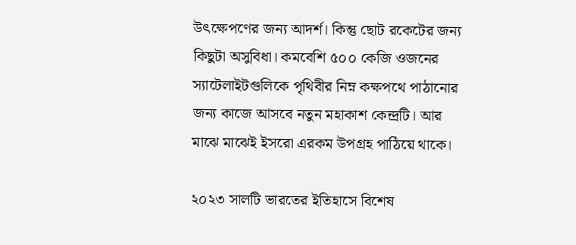উৎক্ষেপণের জন্য আদর্শ। কিন্তু ছোট রকেটের জন্য কিছুটা অসুবিধা। কমবেশি ৫০০ কেজি ওজনের স্যাটেলাইটগুলিকে পৃথিবীর নিম্ন কক্ষপথে পাঠানোর জন্য কাজে আসবে নতুন মহাকাশ কেন্দ্রটি। আর মাঝে মাঝেই ইসরো এরকম উপগ্রহ পাঠিয়ে থাকে।

২০২৩ সালটি ভারতের ইতিহাসে বিশেষ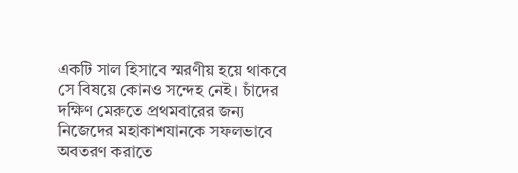একটি সাল হিসাবে স্মরণীয় হয়ে থাকবে সে বিষয়ে কোনও সন্দেহ নেই। চাঁদের দক্ষিণ মেরুতে প্রথমবারের জন্য নিজেদের মহাকাশযানকে সফলভাবে অবতরণ করাতে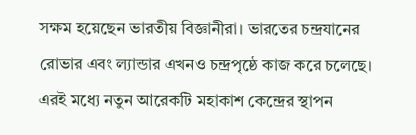সক্ষম হয়েছেন ভারতীয় বিজ্ঞানীরা। ভারতের চন্দ্রযানের রোভার এবং ল্যান্ডার এখনও চন্দ্রপৃষ্ঠে কাজ করে চলেছে। এরই মধ্যে নতুন আরেকটি মহাকাশ কেন্দ্রের স্থাপন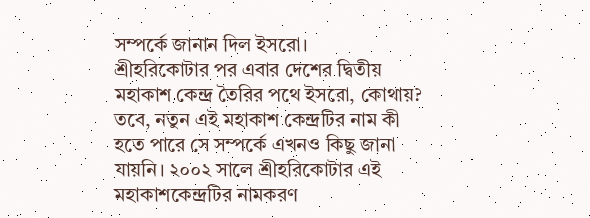সম্পর্কে জানান দিল ইসরো।
শ্রীহরিকোটার পর এবার দেশের দ্বিতীয় মহাকাশ কেন্দ্র তৈরির পথে ইসরো, কোথায়?
তবে, নতুন এই মহাকাশ কেন্দ্রটির নাম কী হতে পারে সে সম্পর্কে এখনও কিছু জানা যায়নি। ২০০২ সালে শ্রীহরিকোটার এই মহাকাশকেন্দ্রটির নামকরণ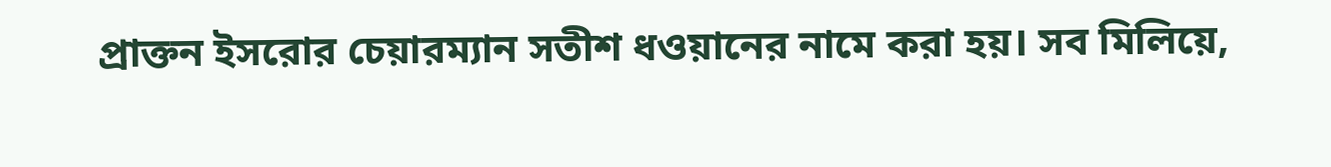প্রাক্তন ইসরোর চেয়ারম্যান সতীশ ধওয়ানের নামে করা হয়। সব মিলিয়ে,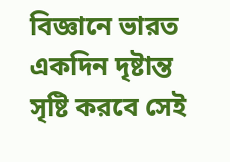বিজ্ঞানে ভারত একদিন দৃষ্টান্ত সৃষ্টি করবে সেই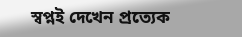স্বপ্নই দেখেন প্রত্যেক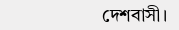দেশবাসী।